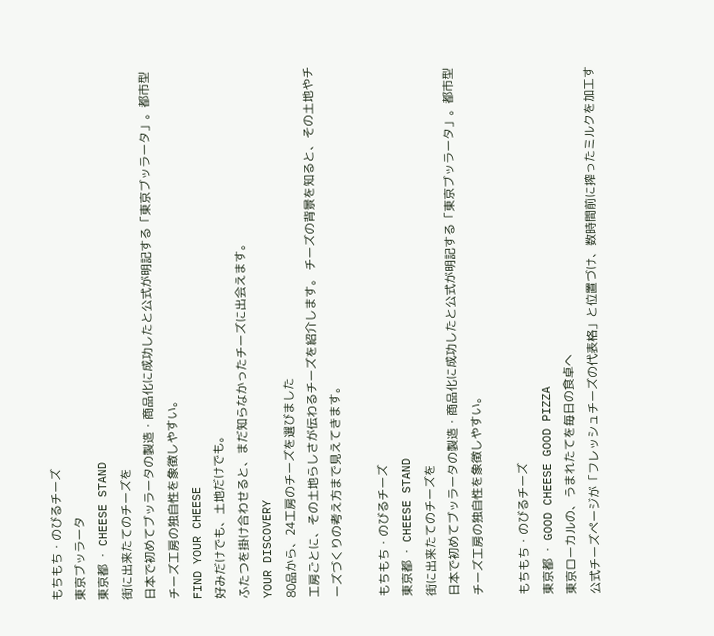もちもち・のびるチーズ
東京ブッラータ
東京都 ・ CHEESE STAND
街に出来たてのチーズを
日本で初めてブッラータの製造・商品化に成功したと公式が明記する「東京ブッラータ」。都市型チーズ工房の独自性を象徴しやすい。
FIND YOUR CHEESE
好みだけでも、土地だけでも。
ふたつを掛け合わせると、まだ知らなかったチーズに出会えます。
YOUR DISCOVERY
80品から、24工房のチーズを選びました
工房ごとに、その土地らしさが伝わるチーズを紹介します。 チーズの背景を知ると、その土地やチーズづくりの考え方まで見えてきます。

もちもち・のびるチーズ
東京都 ・ CHEESE STAND
街に出来たてのチーズを
日本で初めてブッラータの製造・商品化に成功したと公式が明記する「東京ブッラータ」。都市型チーズ工房の独自性を象徴しやすい。

もちもち・のびるチーズ
東京都 ・ GOOD CHEESE GOOD PIZZA
東京ローカルの、うまれたてを毎日の食卓へ
公式チーズページが「フレッシュチーズの代表格」と位置づけ、数時間前に搾ったミルクを加工す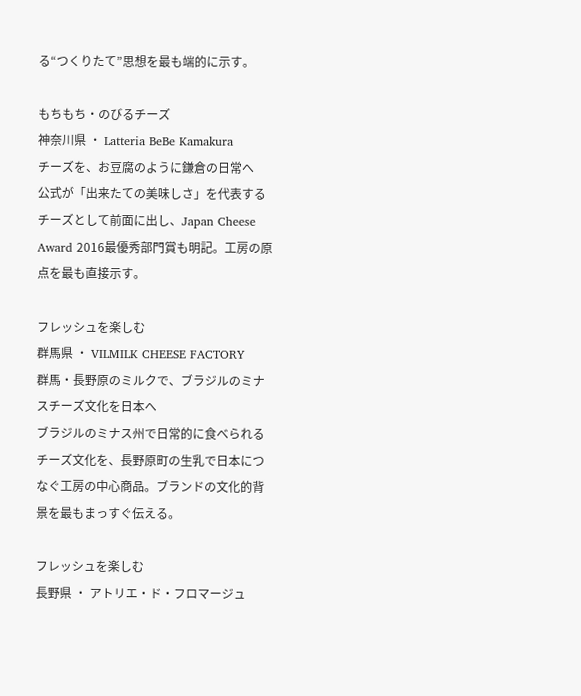る“つくりたて”思想を最も端的に示す。

もちもち・のびるチーズ
神奈川県 ・ Latteria BeBe Kamakura
チーズを、お豆腐のように鎌倉の日常へ
公式が「出来たての美味しさ」を代表するチーズとして前面に出し、Japan Cheese Award 2016最優秀部門賞も明記。工房の原点を最も直接示す。

フレッシュを楽しむ
群馬県 ・ VILMILK CHEESE FACTORY
群馬・長野原のミルクで、ブラジルのミナスチーズ文化を日本へ
ブラジルのミナス州で日常的に食べられるチーズ文化を、長野原町の生乳で日本につなぐ工房の中心商品。ブランドの文化的背景を最もまっすぐ伝える。

フレッシュを楽しむ
長野県 ・ アトリエ・ド・フロマージュ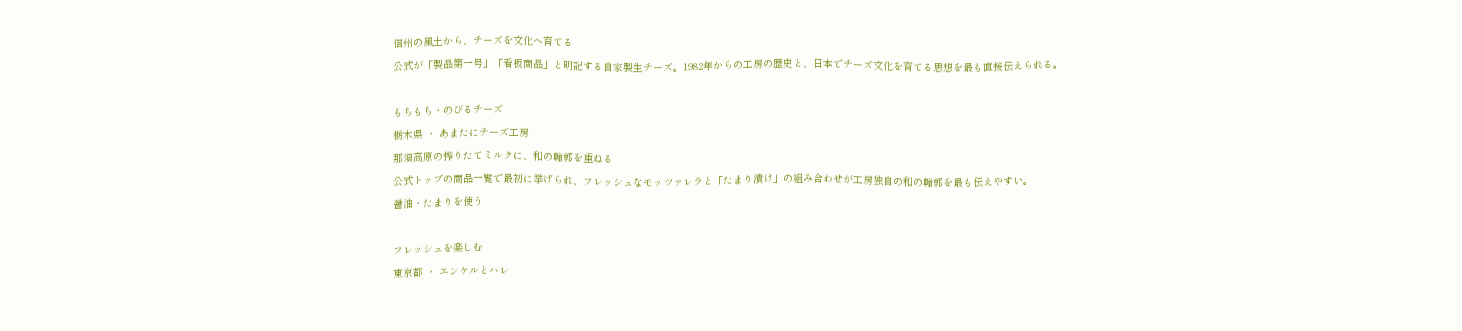信州の風土から、チーズを文化へ育てる
公式が「製品第一号」「看板商品」と明記する自家製生チーズ。1982年からの工房の歴史と、日本でチーズ文化を育てる思想を最も直接伝えられる。

もちもち・のびるチーズ
栃木県 ・ あまたにチーズ工房
那須高原の搾りたてミルクに、和の輪郭を重ねる
公式トップの商品一覧で最初に挙げられ、フレッシュなモッツァレラと「たまり漬け」の組み合わせが工房独自の和の輪郭を最も伝えやすい。
醤油・たまりを使う

フレッシュを楽しむ
東京都 ・ エンケルとハレ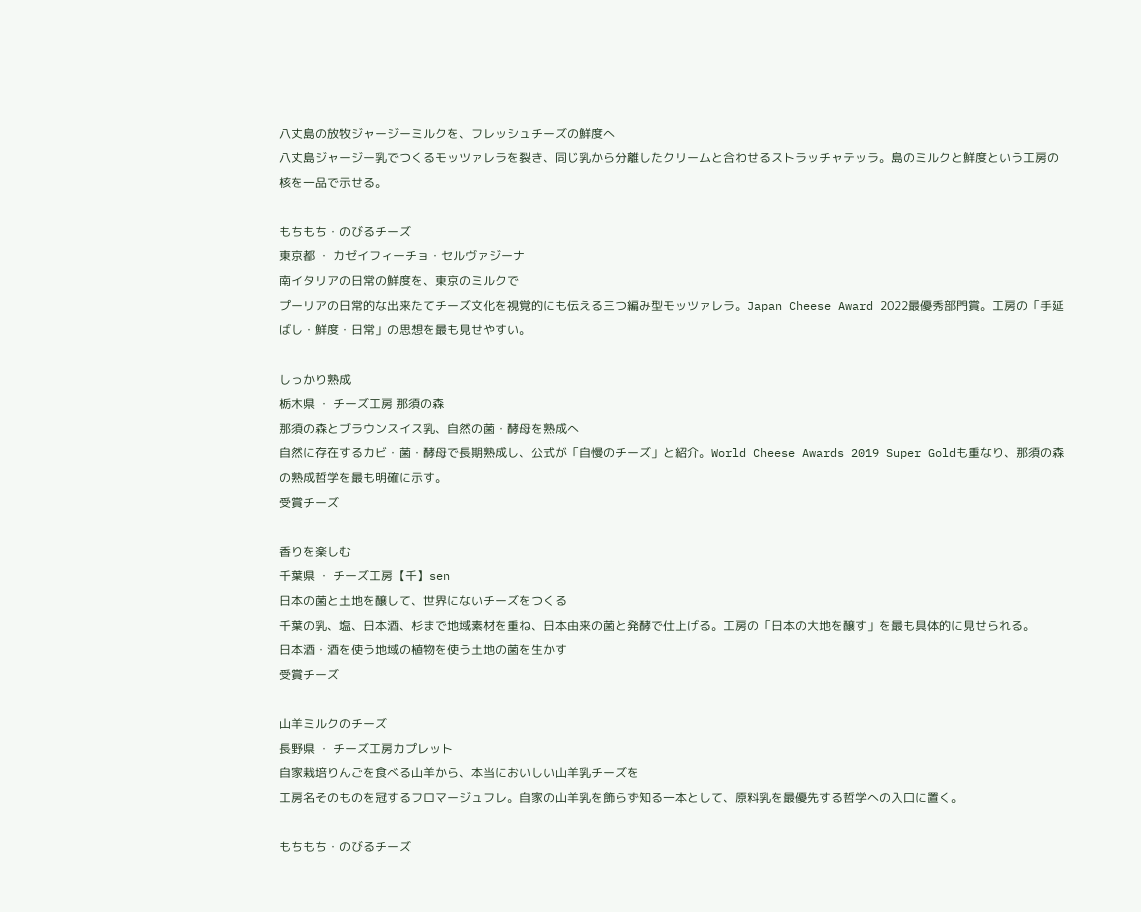八丈島の放牧ジャージーミルクを、フレッシュチーズの鮮度へ
八丈島ジャージー乳でつくるモッツァレラを裂き、同じ乳から分離したクリームと合わせるストラッチャテッラ。島のミルクと鮮度という工房の核を一品で示せる。

もちもち・のびるチーズ
東京都 ・ カゼイフィーチョ・セルヴァジーナ
南イタリアの日常の鮮度を、東京のミルクで
プーリアの日常的な出来たてチーズ文化を視覚的にも伝える三つ編み型モッツァレラ。Japan Cheese Award 2022最優秀部門賞。工房の「手延ばし・鮮度・日常」の思想を最も見せやすい。

しっかり熟成
栃木県 ・ チーズ工房 那須の森
那須の森とブラウンスイス乳、自然の菌・酵母を熟成へ
自然に存在するカビ・菌・酵母で長期熟成し、公式が「自慢のチーズ」と紹介。World Cheese Awards 2019 Super Goldも重なり、那須の森の熟成哲学を最も明確に示す。
受賞チーズ

香りを楽しむ
千葉県 ・ チーズ工房【千】sen
日本の菌と土地を醸して、世界にないチーズをつくる
千葉の乳、塩、日本酒、杉まで地域素材を重ね、日本由来の菌と発酵で仕上げる。工房の「日本の大地を醸す」を最も具体的に見せられる。
日本酒・酒を使う地域の植物を使う土地の菌を生かす
受賞チーズ

山羊ミルクのチーズ
長野県 ・ チーズ工房カプレット
自家栽培りんごを食べる山羊から、本当においしい山羊乳チーズを
工房名そのものを冠するフロマージュフレ。自家の山羊乳を飾らず知る一本として、原料乳を最優先する哲学への入口に置く。

もちもち・のびるチーズ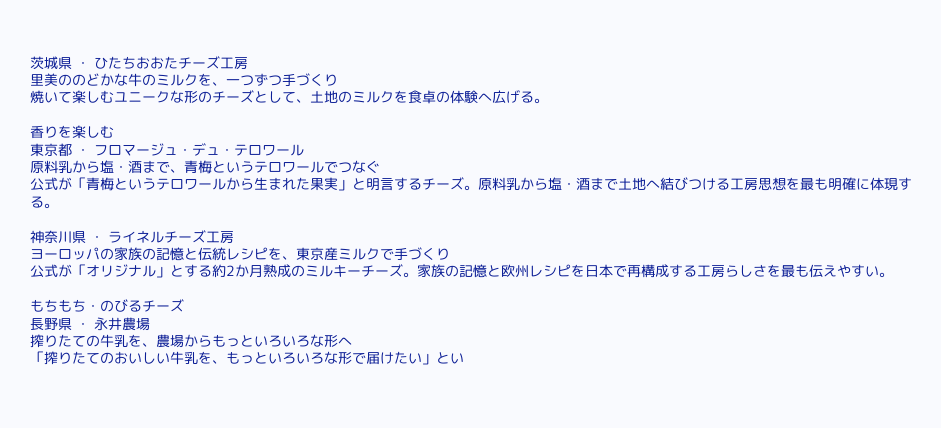茨城県 ・ ひたちおおたチーズ工房
里美ののどかな牛のミルクを、一つずつ手づくり
焼いて楽しむユニークな形のチーズとして、土地のミルクを食卓の体験へ広げる。

香りを楽しむ
東京都 ・ フロマージュ・デュ・テロワール
原料乳から塩・酒まで、青梅というテロワールでつなぐ
公式が「青梅というテロワールから生まれた果実」と明言するチーズ。原料乳から塩・酒まで土地へ結びつける工房思想を最も明確に体現する。

神奈川県 ・ ライネルチーズ工房
ヨーロッパの家族の記憶と伝統レシピを、東京産ミルクで手づくり
公式が「オリジナル」とする約2か月熟成のミルキーチーズ。家族の記憶と欧州レシピを日本で再構成する工房らしさを最も伝えやすい。

もちもち・のびるチーズ
長野県 ・ 永井農場
搾りたての牛乳を、農場からもっといろいろな形へ
「搾りたてのおいしい牛乳を、もっといろいろな形で届けたい」とい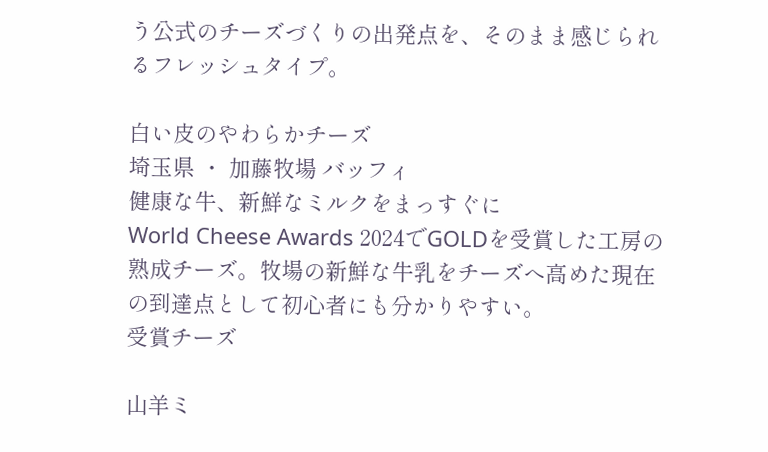う公式のチーズづくりの出発点を、そのまま感じられるフレッシュタイプ。

白い皮のやわらかチーズ
埼玉県 ・ 加藤牧場 バッフィ
健康な牛、新鮮なミルクをまっすぐに
World Cheese Awards 2024でGOLDを受賞した工房の熟成チーズ。牧場の新鮮な牛乳をチーズへ高めた現在の到達点として初心者にも分かりやすい。
受賞チーズ

山羊ミ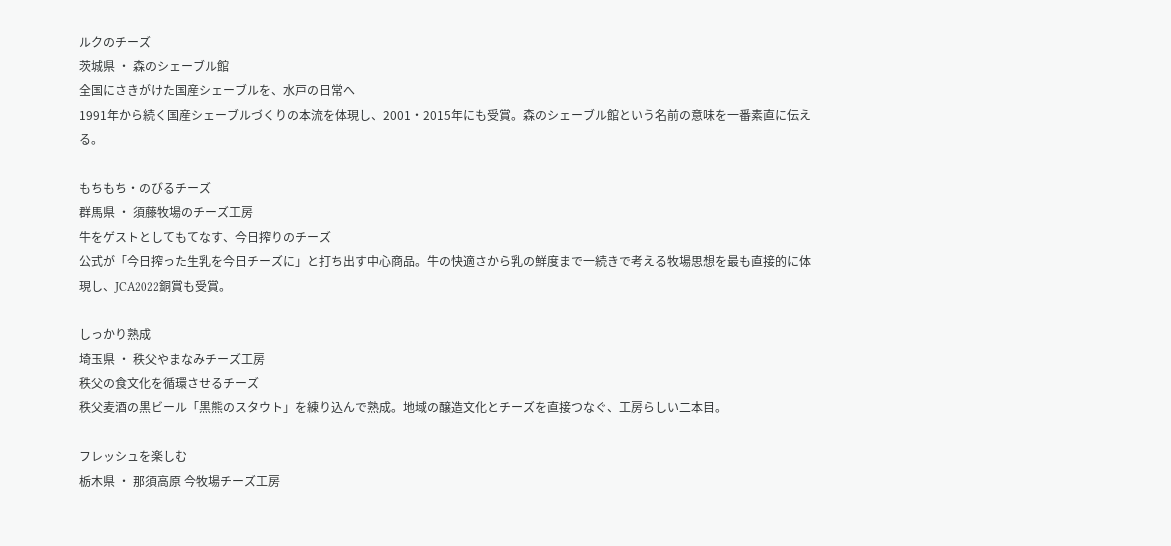ルクのチーズ
茨城県 ・ 森のシェーブル館
全国にさきがけた国産シェーブルを、水戸の日常へ
1991年から続く国産シェーブルづくりの本流を体現し、2001・2015年にも受賞。森のシェーブル館という名前の意味を一番素直に伝える。

もちもち・のびるチーズ
群馬県 ・ 須藤牧場のチーズ工房
牛をゲストとしてもてなす、今日搾りのチーズ
公式が「今日搾った生乳を今日チーズに」と打ち出す中心商品。牛の快適さから乳の鮮度まで一続きで考える牧場思想を最も直接的に体現し、JCA2022銅賞も受賞。

しっかり熟成
埼玉県 ・ 秩父やまなみチーズ工房
秩父の食文化を循環させるチーズ
秩父麦酒の黒ビール「黒熊のスタウト」を練り込んで熟成。地域の醸造文化とチーズを直接つなぐ、工房らしい二本目。

フレッシュを楽しむ
栃木県 ・ 那須高原 今牧場チーズ工房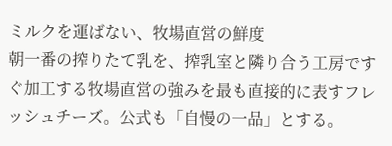ミルクを運ばない、牧場直営の鮮度
朝一番の搾りたて乳を、搾乳室と隣り合う工房ですぐ加工する牧場直営の強みを最も直接的に表すフレッシュチーズ。公式も「自慢の一品」とする。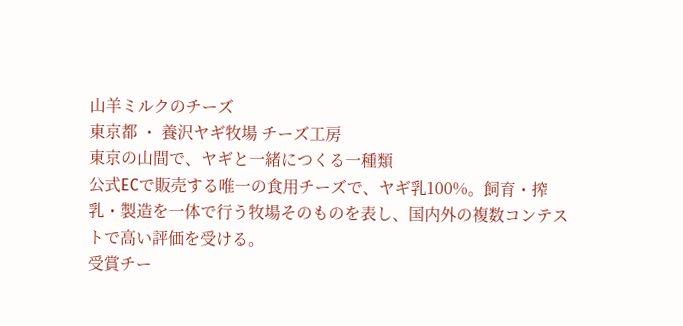山羊ミルクのチーズ
東京都 ・ 養沢ヤギ牧場 チーズ工房
東京の山間で、ヤギと一緒につくる一種類
公式ECで販売する唯一の食用チーズで、ヤギ乳100%。飼育・搾乳・製造を一体で行う牧場そのものを表し、国内外の複数コンテストで高い評価を受ける。
受賞チー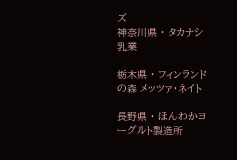ズ
神奈川県 ・ タカナシ乳業

栃木県 ・ フィンランドの森 メッツァ・ネイト

長野県 ・ ほんわかヨーグルト製造所